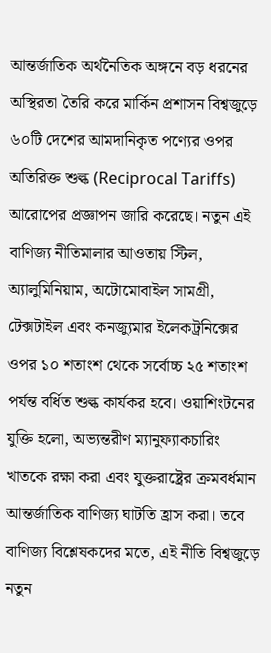আন্তর্জাতিক অর্থনৈতিক অঙ্গনে বড় ধরনের অস্থিরতা তৈরি করে মার্কিন প্রশাসন বিশ্বজুড়ে ৬০টি দেশের আমদানিকৃত পণ্যের ওপর অতিরিক্ত শুল্ক (Reciprocal Tariffs) আরোপের প্রজ্ঞাপন জারি করেছে। নতুন এই বাণিজ্য নীতিমালার আওতায় স্টিল, অ্যালুমিনিয়াম, অটোমোবাইল সামগ্রী, টেক্সটাইল এবং কনজ্যুমার ইলেকট্রনিক্সের ওপর ১০ শতাংশ থেকে সর্বোচ্চ ২৫ শতাংশ পর্যন্ত বর্ধিত শুল্ক কার্যকর হবে। ওয়াশিংটনের যুক্তি হলো, অভ্যন্তরীণ ম্যানুফ্যাকচারিং খাতকে রক্ষা করা এবং যুক্তরাষ্ট্রের ক্রমবর্ধমান আন্তর্জাতিক বাণিজ্য ঘাটতি হ্রাস করা। তবে বাণিজ্য বিশ্লেষকদের মতে, এই নীতি বিশ্বজুড়ে নতুন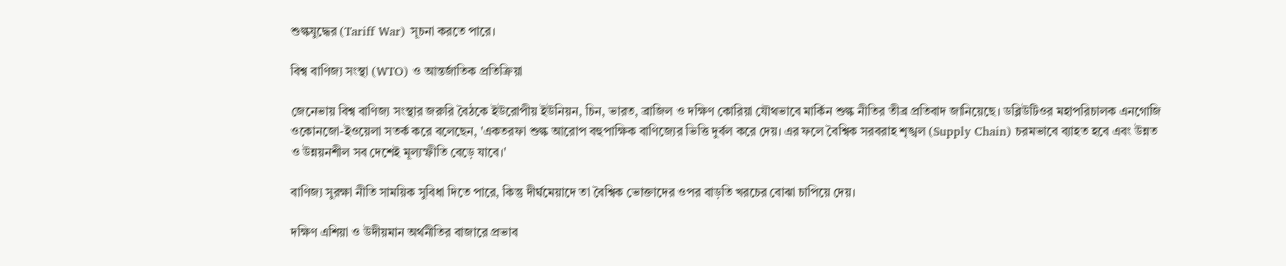শুল্কযুদ্ধের (Tariff War) সূচনা করতে পারে।

বিশ্ব বাণিজ্য সংস্থা (WTO) ও আন্তর্জাতিক প্রতিক্রিয়া

জেনেভায় বিশ্ব বাণিজ্য সংস্থার জরুরি বৈঠকে ইউরোপীয় ইউনিয়ন, চিন, ভারত, ব্রাজিল ও দক্ষিণ কোরিয়া যৌথভাবে মার্কিন শুল্ক নীতির তীব্র প্রতিবাদ জানিয়েছে। ডব্লিউটিওর মহাপরিচালক এনগোজি ওকোনজো-ইওয়েলা সতর্ক করে বলেছেন, 'একতরফা শুল্ক আরোপ বহুপাক্ষিক বাণিজ্যের ভিত্তি দুর্বল করে দেয়। এর ফলে বৈশ্বিক সরবরাহ শৃঙ্খল (Supply Chain) চরমভাবে ব্যাহত হবে এবং উন্নত ও উন্নয়নশীল সব দেশেই মূল্যস্ফীতি বেড়ে যাবে।'

বাণিজ্য সুরক্ষা নীতি সাময়িক সুবিধা দিতে পারে, কিন্তু দীর্ঘমেয়াদে তা বৈশ্বিক ভোক্তাদের ওপর বাড়তি খরচের বোঝা চাপিয়ে দেয়।

দক্ষিণ এশিয়া ও উদীয়মান অর্থনীতির বাজারে প্রভাব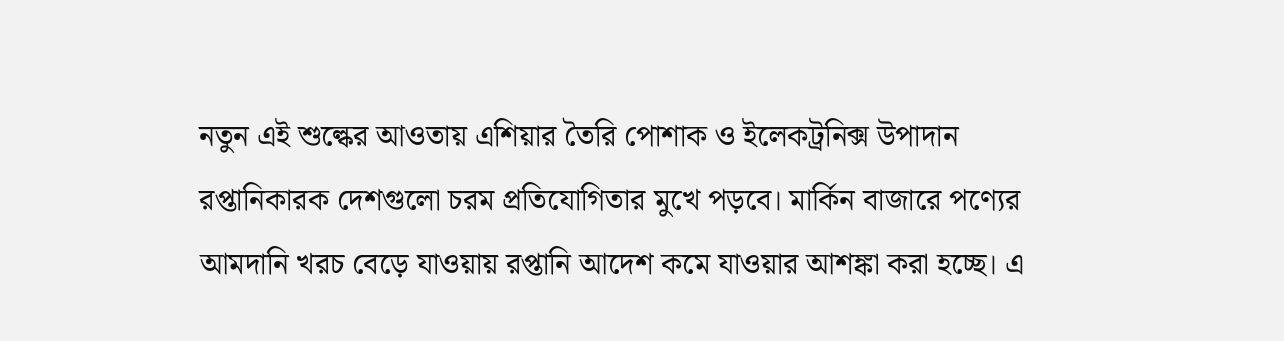নতুন এই শুল্কের আওতায় এশিয়ার তৈরি পোশাক ও ইলেকট্রনিক্স উপাদান রপ্তানিকারক দেশগুলো চরম প্রতিযোগিতার মুখে পড়বে। মার্কিন বাজারে পণ্যের আমদানি খরচ বেড়ে যাওয়ায় রপ্তানি আদেশ কমে যাওয়ার আশঙ্কা করা হচ্ছে। এ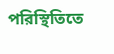পরিস্থিতিতে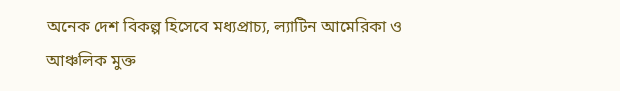অনেক দেশ বিকল্প হিসেবে মধ্যপ্রাচ্য, ল্যাটিন আমেরিকা ও আঞ্চলিক মুক্ত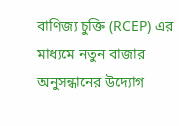বাণিজ্য চুক্তি (RCEP) এর মাধ্যমে নতুন বাজার অনুসন্ধানের উদ্যোগ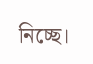নিচ্ছে।